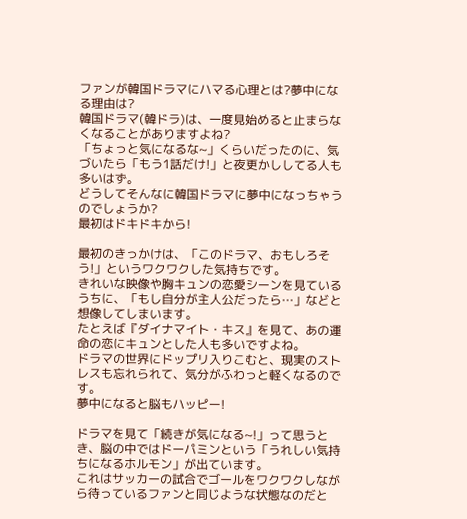ファンが韓国ドラマにハマる心理とは?夢中になる理由は?
韓国ドラマ(韓ドラ)は、一度見始めると止まらなくなることがありますよね?
「ちょっと気になるな~」くらいだったのに、気づいたら「もう1話だけ!」と夜更かししてる人も多いはず。
どうしてそんなに韓国ドラマに夢中になっちゃうのでしょうか?
最初はドキドキから!

最初のきっかけは、「このドラマ、おもしろそう!」というワクワクした気持ちです。
きれいな映像や胸キュンの恋愛シーンを見ているうちに、「もし自分が主人公だったら…」などと想像してしまいます。
たとえば『ダイナマイト・キス』を見て、あの運命の恋にキュンとした人も多いですよね。
ドラマの世界にドップリ入りこむと、現実のストレスも忘れられて、気分がふわっと軽くなるのです。
夢中になると脳もハッピー!

ドラマを見て「続きが気になる~!」って思うとき、脳の中ではドーパミンという「うれしい気持ちになるホルモン」が出ています。
これはサッカーの試合でゴールをワクワクしながら待っているファンと同じような状態なのだと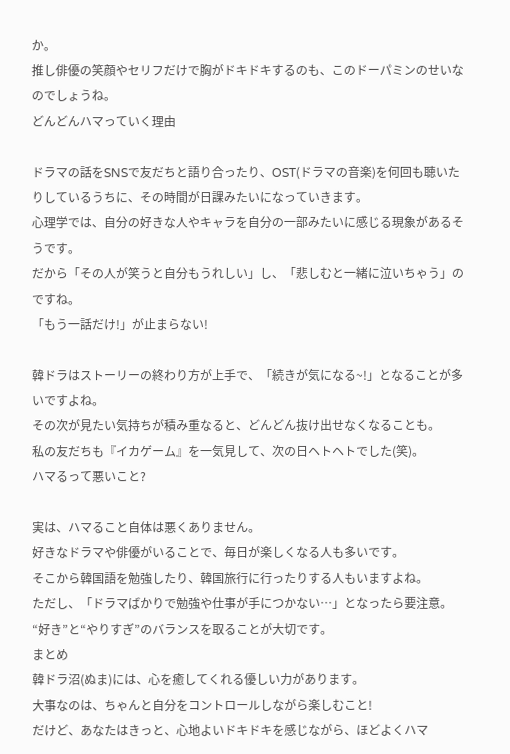か。
推し俳優の笑顔やセリフだけで胸がドキドキするのも、このドーパミンのせいなのでしょうね。
どんどんハマっていく理由

ドラマの話をSNSで友だちと語り合ったり、OST(ドラマの音楽)を何回も聴いたりしているうちに、その時間が日課みたいになっていきます。
心理学では、自分の好きな人やキャラを自分の一部みたいに感じる現象があるそうです。
だから「その人が笑うと自分もうれしい」し、「悲しむと一緒に泣いちゃう」のですね。
「もう一話だけ!」が止まらない!

韓ドラはストーリーの終わり方が上手で、「続きが気になる~!」となることが多いですよね。
その次が見たい気持ちが積み重なると、どんどん抜け出せなくなることも。
私の友だちも『イカゲーム』を一気見して、次の日ヘトヘトでした(笑)。
ハマるって悪いこと?

実は、ハマること自体は悪くありません。
好きなドラマや俳優がいることで、毎日が楽しくなる人も多いです。
そこから韓国語を勉強したり、韓国旅行に行ったりする人もいますよね。
ただし、「ドラマばかりで勉強や仕事が手につかない…」となったら要注意。
“好き”と“やりすぎ”のバランスを取ることが大切です。
まとめ
韓ドラ沼(ぬま)には、心を癒してくれる優しい力があります。
大事なのは、ちゃんと自分をコントロールしながら楽しむこと!
だけど、あなたはきっと、心地よいドキドキを感じながら、ほどよくハマ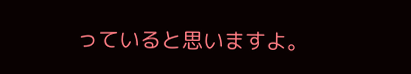っていると思いますよ。